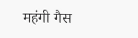महंगी गैस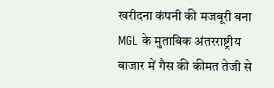खरीदना कंपनी की मजबूरी बना
MGL के मुताबिक अंतरराष्ट्रीय बाजार में गैस की कीमत तेजी से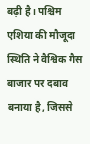बढ़ी है। पश्चिम एशिया की मौजूदा स्थिति ने वैश्विक गैस बाजार पर दबाव बनाया है, जिससे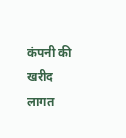कंपनी की खरीद लागत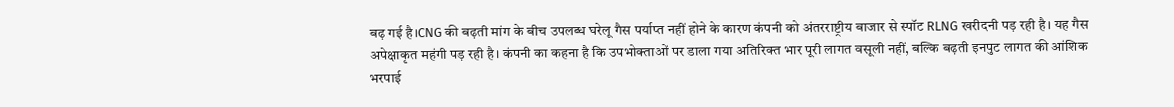बढ़ गई है।CNG की बढ़ती मांग के बीच उपलब्ध घरेलू गैस पर्याप्त नहीं होने के कारण कंपनी को अंतरराष्ट्रीय बाजार से स्पॉट RLNG खरीदनी पड़ रही है। यह गैस अपेक्षाकृत महंगी पड़ रही है। कंपनी का कहना है कि उपभोक्ताओं पर डाला गया अतिरिक्त भार पूरी लागत वसूली नहीं, बल्कि बढ़ती इनपुट लागत की आंशिक भरपाई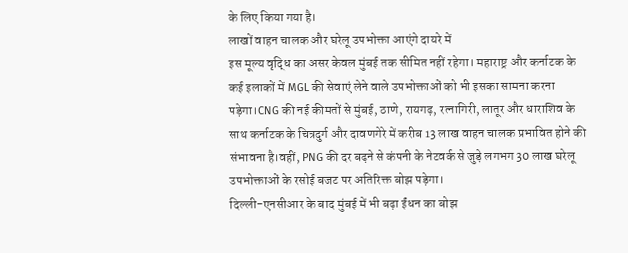के लिए किया गया है।
लाखों वाहन चालक और घरेलू उपभोक्ता आएंगे दायरे में
इस मूल्य वृद्धि का असर केवल मुंबई तक सीमित नहीं रहेगा। महाराष्ट्र और कर्नाटक के कई इलाकों में MGL की सेवाएं लेने वाले उपभोक्ताओं को भी इसका सामना करना पड़ेगा।CNG की नई कीमतों से मुंबई, ठाणे, रायगढ़, रत्नागिरी, लातूर और धाराशिव के साथ कर्नाटक के चित्रदुर्ग और दावणगेरे में करीब 13 लाख वाहन चालक प्रभावित होने की संभावना है।वहीं, PNG की दर बढ़ने से कंपनी के नेटवर्क से जुड़े लगभग 30 लाख घरेलू उपभोक्ताओं के रसोई बजट पर अतिरिक्त बोझ पड़ेगा।
दिल्ली-एनसीआर के बाद मुंबई में भी बढ़ा ईंधन का बोझ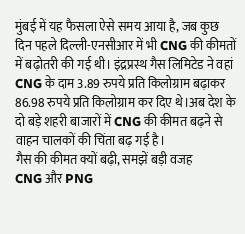मुंबई में यह फैसला ऐसे समय आया है, जब कुछ दिन पहले दिल्ली-एनसीआर में भी CNG की कीमतों में बढ़ोतरी की गई थी। इंद्रप्रस्थ गैस लिमिटेड ने वहां CNG के दाम 3.89 रुपये प्रति किलोग्राम बढ़ाकर 86.98 रुपये प्रति किलोग्राम कर दिए थे।अब देश के दो बड़े शहरी बाजारों में CNG की कीमत बढ़ने से वाहन चालकों की चिंता बढ़ गई है।
गैस की कीमत क्यों बढ़ी, समझें बड़ी वजह
CNG और PNG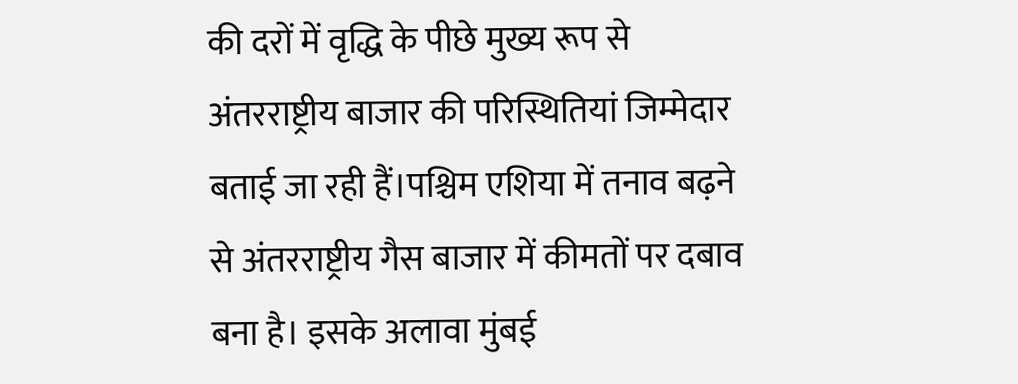की दरों में वृद्धि के पीछे मुख्य रूप से अंतरराष्ट्रीय बाजार की परिस्थितियां जिम्मेदार बताई जा रही हैं।पश्चिम एशिया में तनाव बढ़ने से अंतरराष्ट्रीय गैस बाजार में कीमतों पर दबाव बना है। इसके अलावा मुंबई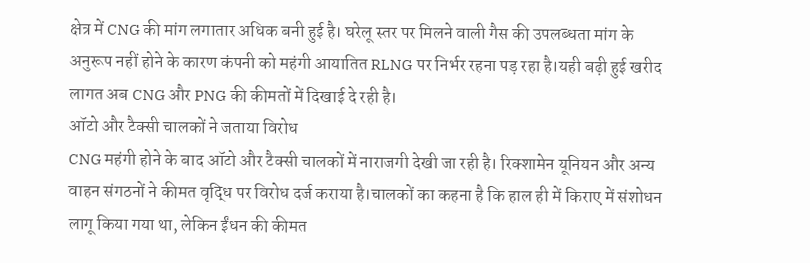क्षेत्र में CNG की मांग लगातार अधिक बनी हुई है। घरेलू स्तर पर मिलने वाली गैस की उपलब्धता मांग के अनुरूप नहीं होने के कारण कंपनी को महंगी आयातित RLNG पर निर्भर रहना पड़ रहा है।यही बढ़ी हुई खरीद लागत अब CNG और PNG की कीमतों में दिखाई दे रही है।
ऑटो और टैक्सी चालकों ने जताया विरोध
CNG महंगी होने के बाद ऑटो और टैक्सी चालकों में नाराजगी देखी जा रही है। रिक्शामेन यूनियन और अन्य वाहन संगठनों ने कीमत वृद्धि पर विरोध दर्ज कराया है।चालकों का कहना है कि हाल ही में किराए में संशोधन लागू किया गया था, लेकिन ईंधन की कीमत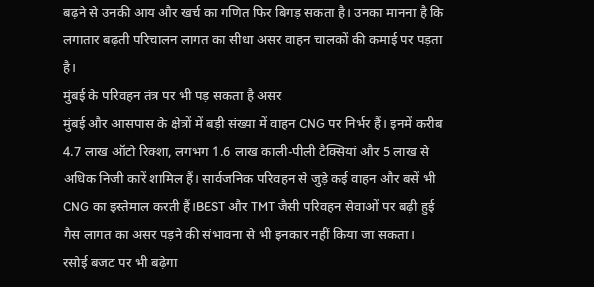बढ़ने से उनकी आय और खर्च का गणित फिर बिगड़ सकता है। उनका मानना है कि लगातार बढ़ती परिचालन लागत का सीधा असर वाहन चालकों की कमाई पर पड़ता है।
मुंबई के परिवहन तंत्र पर भी पड़ सकता है असर
मुंबई और आसपास के क्षेत्रों में बड़ी संख्या में वाहन CNG पर निर्भर हैं। इनमें करीब 4.7 लाख ऑटो रिक्शा, लगभग 1.6 लाख काली-पीली टैक्सियां और 5 लाख से अधिक निजी कारें शामिल हैं। सार्वजनिक परिवहन से जुड़े कई वाहन और बसें भी CNG का इस्तेमाल करती हैं।BEST और TMT जैसी परिवहन सेवाओं पर बढ़ी हुई गैस लागत का असर पड़ने की संभावना से भी इनकार नहीं किया जा सकता।
रसोई बजट पर भी बढ़ेगा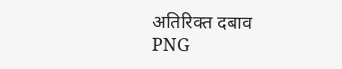अतिरिक्त दबाव
PNG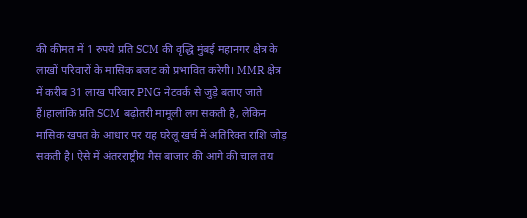की कीमत में 1 रुपये प्रति SCM की वृद्धि मुंबई महानगर क्षेत्र के लाखों परिवारों के मासिक बजट को प्रभावित करेगी। MMR क्षेत्र में करीब 31 लाख परिवार PNG नेटवर्क से जुड़े बताए जाते हैं।हालांकि प्रति SCM बढ़ोतरी मामूली लग सकती है, लेकिन मासिक खपत के आधार पर यह घरेलू खर्च में अतिरिक्त राशि जोड़ सकती है। ऐसे में अंतरराष्ट्रीय गैस बाजार की आगे की चाल तय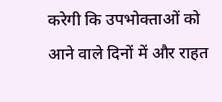करेगी कि उपभोक्ताओं को आने वाले दिनों में और राहत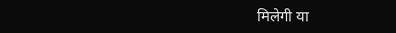मिलेगी या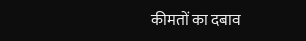कीमतों का दबाव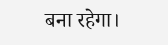बना रहेगा।